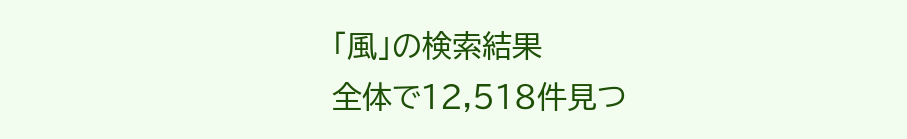「風」の検索結果
全体で12,518件見つ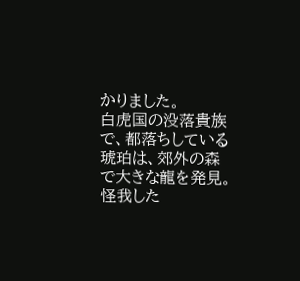かりました。
白虎国の没落貴族で、都落ちしている琥珀は、郊外の森で大きな龍を発見。怪我した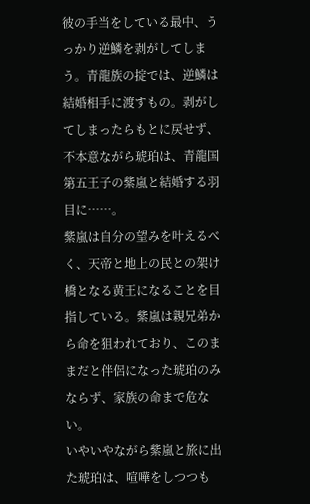彼の手当をしている最中、うっかり逆鱗を剥がしてしまう。青龍族の掟では、逆鱗は結婚相手に渡すもの。剥がしてしまったらもとに戻せず、不本意ながら琥珀は、青龍国第五王子の紫嵐と結婚する羽目に……。
紫嵐は自分の望みを叶えるべく、天帝と地上の民との架け橋となる黄王になることを目指している。紫嵐は親兄弟から命を狙われており、このままだと伴侶になった琥珀のみならず、家族の命まで危ない。
いやいやながら紫嵐と旅に出た琥珀は、喧嘩をしつつも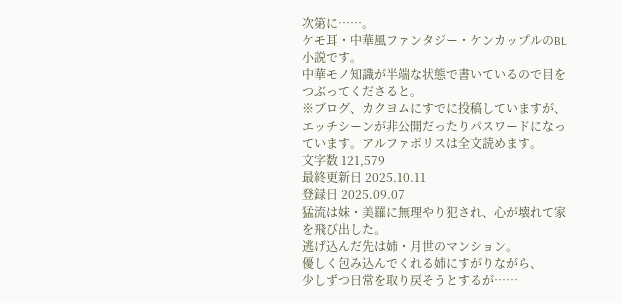次第に……。
ケモ耳・中華風ファンタジー・ケンカップルのBL小説です。
中華モノ知識が半端な状態で書いているので目をつぶってくださると。
※ブログ、カクヨムにすでに投稿していますが、エッチシーンが非公開だったりパスワードになっています。アルファポリスは全文読めます。
文字数 121,579
最終更新日 2025.10.11
登録日 2025.09.07
猛流は妹・美羅に無理やり犯され、心が壊れて家を飛び出した。
逃げ込んだ先は姉・月世のマンション。
優しく包み込んでくれる姉にすがりながら、
少しずつ日常を取り戻そうとするが……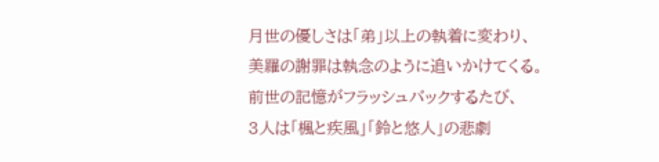月世の優しさは「弟」以上の執着に変わり、
美羅の謝罪は執念のように追いかけてくる。
前世の記憶がフラッシュバックするたび、
3人は「楓と疾風」「鈴と悠人」の悲劇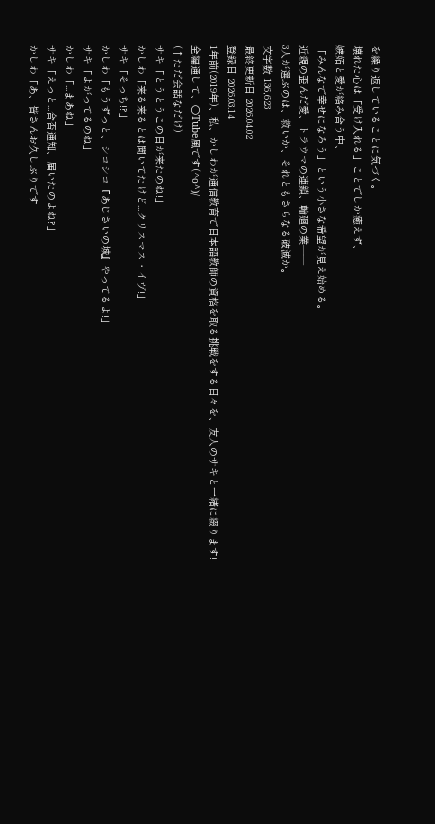を繰り返していることに気づく。
壊れた心は「受け入れる」ことでしか癒えず、
嫉妬と愛が絡み合う中、
「みんなで幸せになろう」という小さな希望が見え始める。
近親の歪んだ愛、トラウマの連鎖、輪廻の業——
3人が選ぶのは、救いか、それともさらなる破滅か。
文字数 136,623
最終更新日 2026.04.02
登録日 2026.03.14
1年前(2019年)、私、かしわが通信教育で日本語教師の資格を取る挑戦をする日々を、友人のサキと一緒に綴ります!
全編通して、○Tube風です(^o^)/
(↑ただ会話なだけ)
サキ「とうとうこの日が来たのね!」
かしわ「来る来るとは聞いてたけど...クリスマス・イヴ!」
サキ「そっち!?」
かしわ「もうずっと、シコシコ『あじさいの城』やってるよ!」
サキ「よがってるのね」
かしわ「...まあね」
サキ「えっと...合否通知、届いたのよね?」
かしわ「あ、皆さんお久しぶりです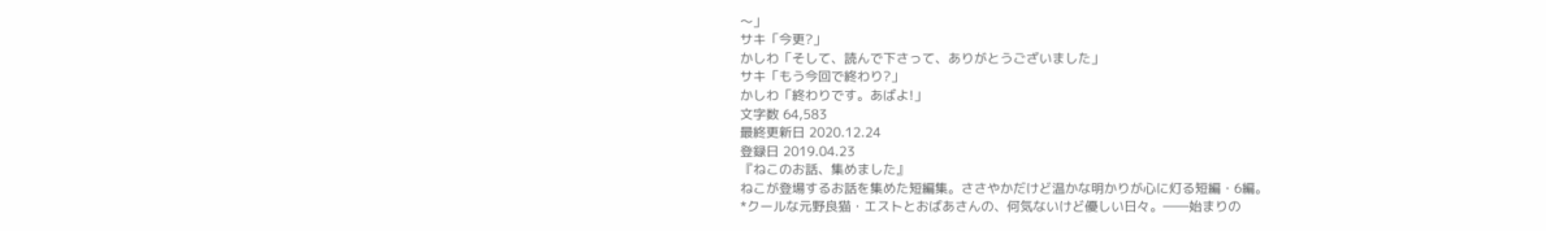〜」
サキ「今更?」
かしわ「そして、読んで下さって、ありがとうございました」
サキ「もう今回で終わり?」
かしわ「終わりです。あばよ!」
文字数 64,583
最終更新日 2020.12.24
登録日 2019.04.23
『ねこのお話、集めました』
ねこが登場するお話を集めた短編集。ささやかだけど温かな明かりが心に灯る短編・6編。
*クールな元野良猫・エストとおばあさんの、何気ないけど優しい日々。――始まりの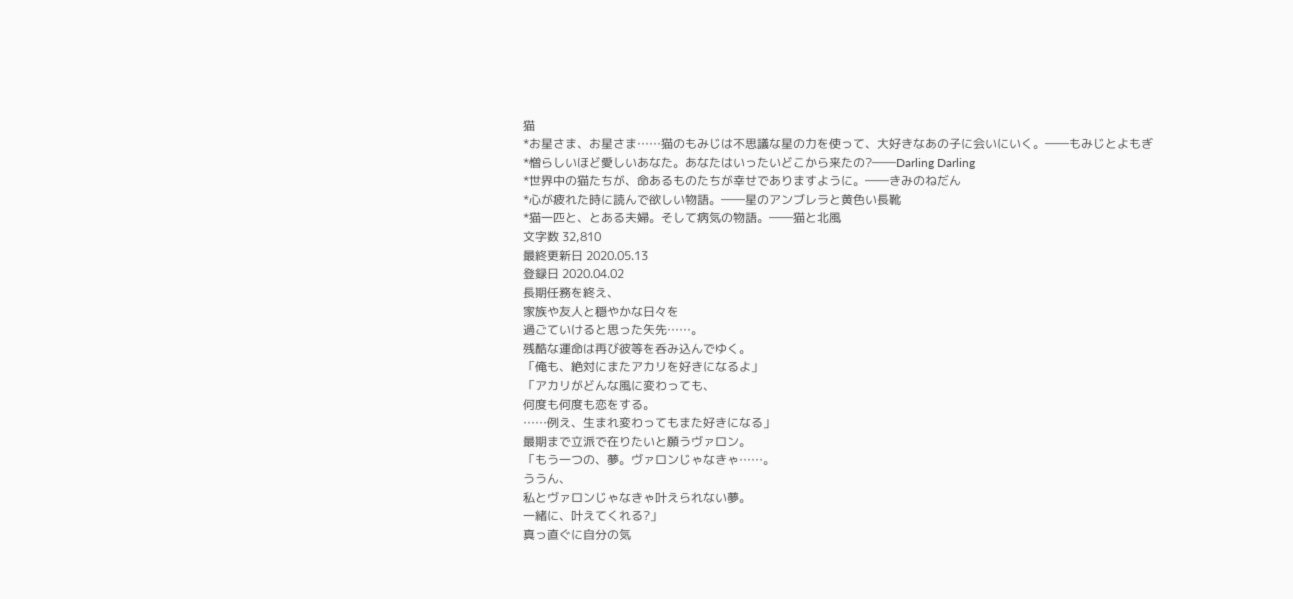猫
*お星さま、お星さま……猫のもみじは不思議な星の力を使って、大好きなあの子に会いにいく。――もみじとよもぎ
*憎らしいほど愛しいあなた。あなたはいったいどこから来たの?――Darling Darling
*世界中の猫たちが、命あるものたちが幸せでありますように。――きみのねだん
*心が疲れた時に読んで欲しい物語。――星のアンブレラと黄色い長靴
*猫一匹と、とある夫婦。そして病気の物語。――猫と北風
文字数 32,810
最終更新日 2020.05.13
登録日 2020.04.02
長期任務を終え、
家族や友人と穏やかな日々を
過ごていけると思った矢先……。
残酷な運命は再び彼等を呑み込んでゆく。
「俺も、絶対にまたアカリを好きになるよ」
「アカリがどんな風に変わっても、
何度も何度も恋をする。
……例え、生まれ変わってもまた好きになる」
最期まで立派で在りたいと願うヴァロン。
「もう一つの、夢。ヴァロンじゃなきゃ……。
ううん、
私とヴァロンじゃなきゃ叶えられない夢。
一緒に、叶えてくれる?」
真っ直ぐに自分の気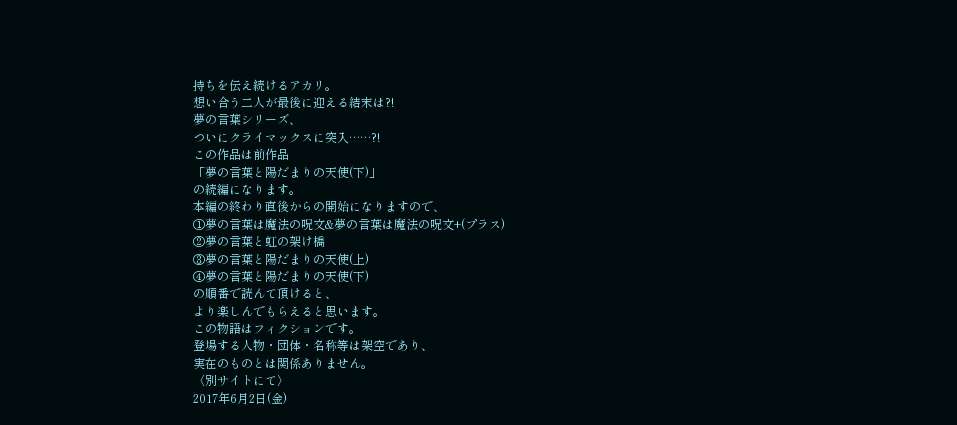持ちを伝え続けるアカリ。
想い合う二人が最後に迎える結末は?!
夢の言葉シリーズ、
ついにクライマックスに突入……?!
この作品は前作品
「夢の言葉と陽だまりの天使(下)」
の続編になります。
本編の終わり直後からの開始になりますので、
①夢の言葉は魔法の呪文&夢の言葉は魔法の呪文+(プラス)
②夢の言葉と虹の架け橋
③夢の言葉と陽だまりの天使(上)
④夢の言葉と陽だまりの天使(下)
の順番で読んて頂けると、
より楽しんでもらえると思います。
この物語はフィクションです。
登場する人物・団体・名称等は架空であり、
実在のものとは関係ありません。
〈別サイトにて〉
2017年6月2日(金)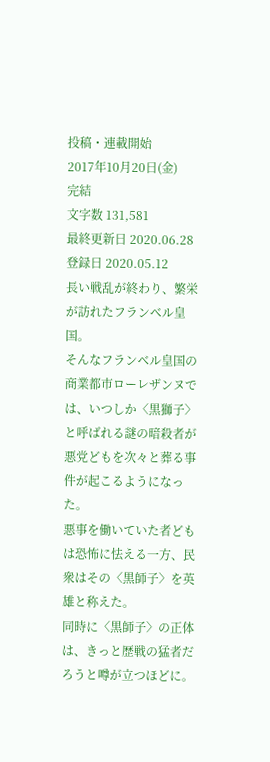投稿・連載開始
2017年10月20日(金)
完結
文字数 131,581
最終更新日 2020.06.28
登録日 2020.05.12
長い戦乱が終わり、繁栄が訪れたフランベル皇国。
そんなフランベル皇国の商業都市ローレザンヌでは、いつしか〈黒獅子〉と呼ばれる謎の暗殺者が悪党どもを次々と葬る事件が起こるようになった。
悪事を働いていた者どもは恐怖に怯える一方、民衆はその〈黒師子〉を英雄と称えた。
同時に〈黒師子〉の正体は、きっと歴戦の猛者だろうと噂が立つほどに。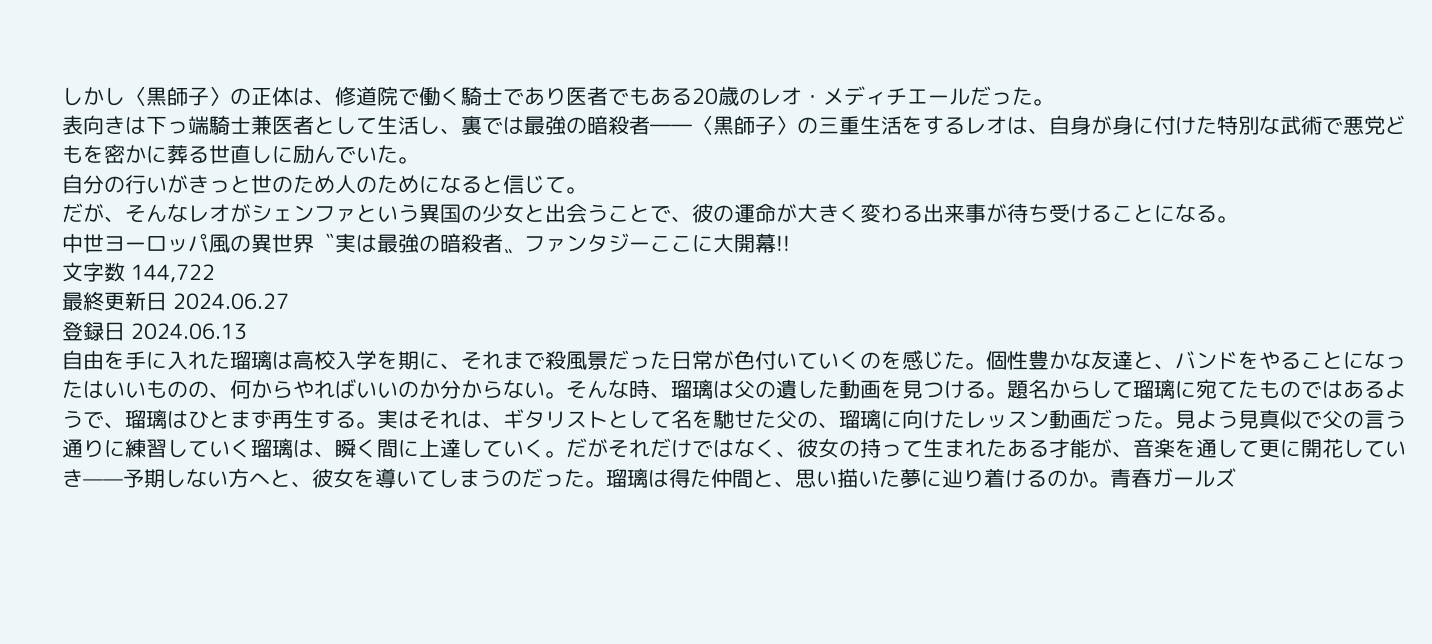しかし〈黒師子〉の正体は、修道院で働く騎士であり医者でもある20歳のレオ・メディチエールだった。
表向きは下っ端騎士兼医者として生活し、裏では最強の暗殺者――〈黒師子〉の三重生活をするレオは、自身が身に付けた特別な武術で悪党どもを密かに葬る世直しに励んでいた。
自分の行いがきっと世のため人のためになると信じて。
だが、そんなレオがシェンファという異国の少女と出会うことで、彼の運命が大きく変わる出来事が待ち受けることになる。
中世ヨーロッパ風の異世界〝実は最強の暗殺者〟ファンタジーここに大開幕!!
文字数 144,722
最終更新日 2024.06.27
登録日 2024.06.13
自由を手に入れた瑠璃は高校入学を期に、それまで殺風景だった日常が色付いていくのを感じた。個性豊かな友達と、バンドをやることになったはいいものの、何からやればいいのか分からない。そんな時、瑠璃は父の遺した動画を見つける。題名からして瑠璃に宛てたものではあるようで、瑠璃はひとまず再生する。実はそれは、ギタリストとして名を馳せた父の、瑠璃に向けたレッスン動画だった。見よう見真似で父の言う通りに練習していく瑠璃は、瞬く間に上達していく。だがそれだけではなく、彼女の持って生まれたある才能が、音楽を通して更に開花していき——予期しない方へと、彼女を導いてしまうのだった。瑠璃は得た仲間と、思い描いた夢に辿り着けるのか。青春ガールズ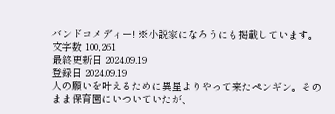バンドコメディー! ※小説家になろうにも掲載しています。
文字数 100,261
最終更新日 2024.09.19
登録日 2024.09.19
人の願いを叶えるために異星よりやって来たペンギン。そのまま保育園にいついていたが、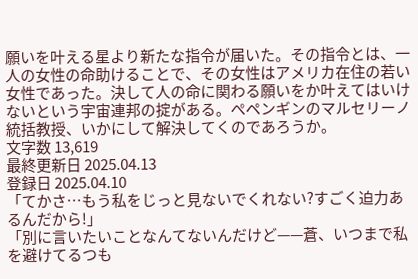願いを叶える星より新たな指令が届いた。その指令とは、一人の女性の命助けることで、その女性はアメリカ在住の若い女性であった。決して人の命に関わる願いをか叶えてはいけないという宇宙連邦の掟がある。ぺペンギンのマルセリーノ統括教授、いかにして解決してくのであろうか。
文字数 13,619
最終更新日 2025.04.13
登録日 2025.04.10
「てかさ…もう私をじっと見ないでくれない?すごく迫力あるんだから!」
「別に言いたいことなんてないんだけど——蒼、いつまで私を避けてるつも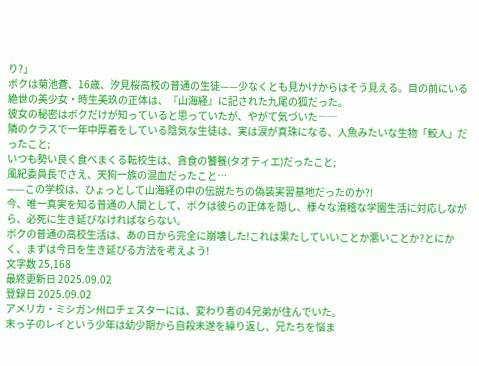り?」
ボクは菊池蒼、16歳、汐見桜高校の普通の生徒——少なくとも見かけからはそう見える。目の前にいる絶世の美少女・時生美玖の正体は、『山海経』に記された九尾の狐だった。
彼女の秘密はボクだけが知っていると思っていたが、やがて気づいた――
隣のクラスで一年中厚着をしている陰気な生徒は、実は涙が真珠になる、人魚みたいな生物「鮫人」だったこと;
いつも勢い良く食べまくる転校生は、貪食の饕餮(タオティエ)だったこと;
風紀委員長でさえ、天狗一族の混血だったこと…
——この学校は、ひょっとして山海経の中の伝説たちの偽装実習基地だったのか?!
今、唯一真実を知る普通の人間として、ボクは彼らの正体を隠し、様々な滑稽な学園生活に対応しながら、必死に生き延びなければならない。
ボクの普通の高校生活は、あの日から完全に崩壊した!これは果たしていいことか悪いことか?とにかく、まずは今日を生き延びる方法を考えよう!
文字数 25,168
最終更新日 2025.09.02
登録日 2025.09.02
アメリカ・ミシガン州ロチェスターには、変わり者の4兄弟が住んでいた。
末っ子のレイという少年は幼少期から自殺未遂を繰り返し、兄たちを悩ま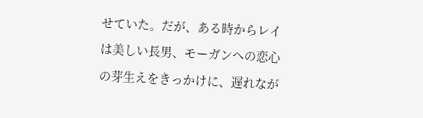せていた。だが、ある時からレイは美しい長男、モーガンへの恋心の芽生えをきっかけに、遅れなが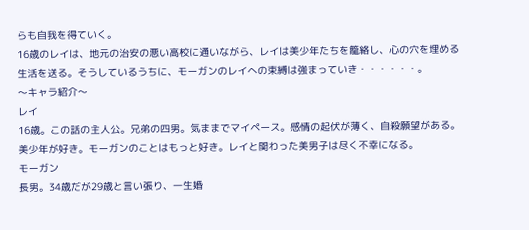らも自我を得ていく。
16歳のレイは、地元の治安の悪い高校に通いながら、レイは美少年たちを籠絡し、心の穴を埋める生活を送る。そうしているうちに、モーガンのレイへの束縛は強まっていき・・・・・・。
〜キャラ紹介〜
レイ
16歳。この話の主人公。兄弟の四男。気ままでマイペース。感情の起伏が薄く、自殺願望がある。美少年が好き。モーガンのことはもっと好き。レイと関わった美男子は尽く不幸になる。
モーガン
長男。34歳だが29歳と言い張り、一生婚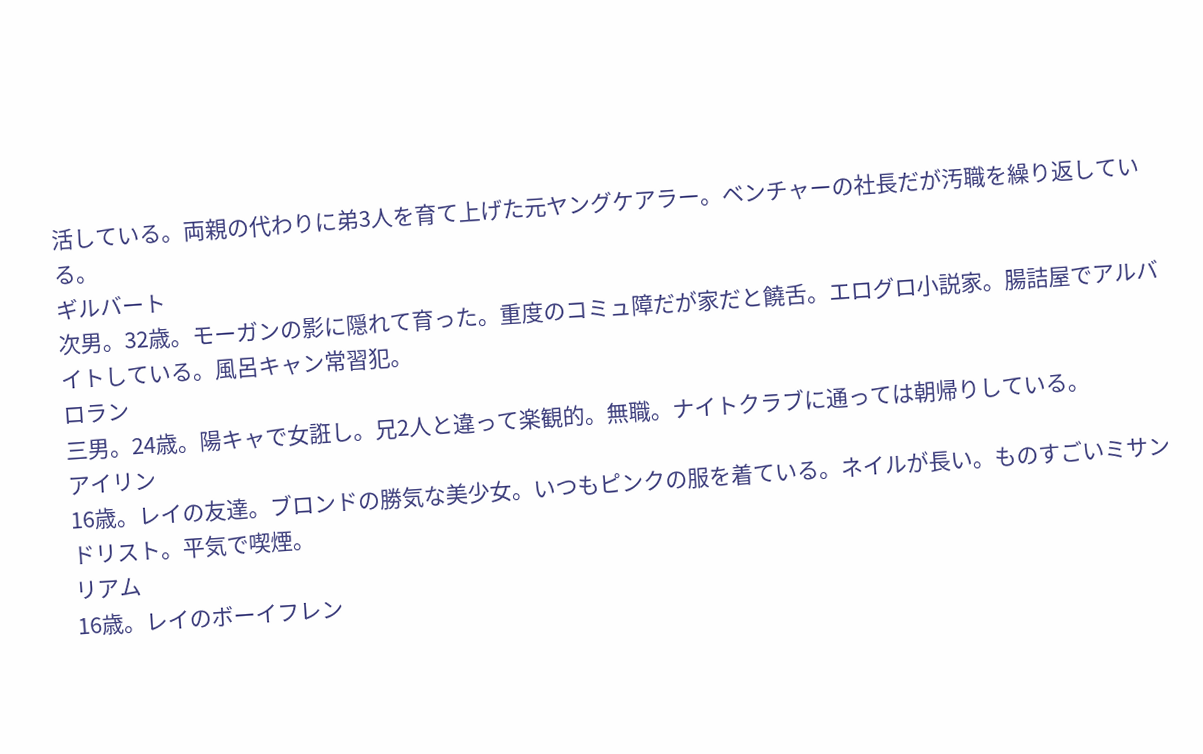活している。両親の代わりに弟3人を育て上げた元ヤングケアラー。ベンチャーの社長だが汚職を繰り返している。
ギルバート
次男。32歳。モーガンの影に隠れて育った。重度のコミュ障だが家だと饒舌。エログロ小説家。腸詰屋でアルバイトしている。風呂キャン常習犯。
ロラン
三男。24歳。陽キャで女誑し。兄2人と違って楽観的。無職。ナイトクラブに通っては朝帰りしている。
アイリン
16歳。レイの友達。ブロンドの勝気な美少女。いつもピンクの服を着ている。ネイルが長い。ものすごいミサンドリスト。平気で喫煙。
リアム
16歳。レイのボーイフレン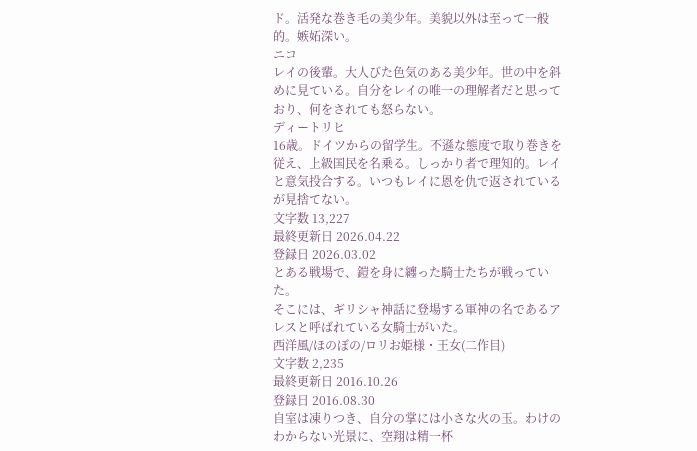ド。活発な巻き毛の美少年。美貌以外は至って一般的。嫉妬深い。
ニコ
レイの後輩。大人びた色気のある美少年。世の中を斜めに見ている。自分をレイの唯一の理解者だと思っており、何をされても怒らない。
ディートリヒ
16歳。ドイツからの留学生。不遜な態度で取り巻きを従え、上級国民を名乗る。しっかり者で理知的。レイと意気投合する。いつもレイに恩を仇で返されているが見捨てない。
文字数 13,227
最終更新日 2026.04.22
登録日 2026.03.02
とある戦場で、鎧を身に纏った騎士たちが戦っていた。
そこには、ギリシャ神話に登場する軍神の名であるアレスと呼ばれている女騎士がいた。
西洋風/ほのぼの/ロリお姫様・王女(二作目)
文字数 2,235
最終更新日 2016.10.26
登録日 2016.08.30
自室は凍りつき、自分の掌には小さな火の玉。わけのわからない光景に、空翔は精一杯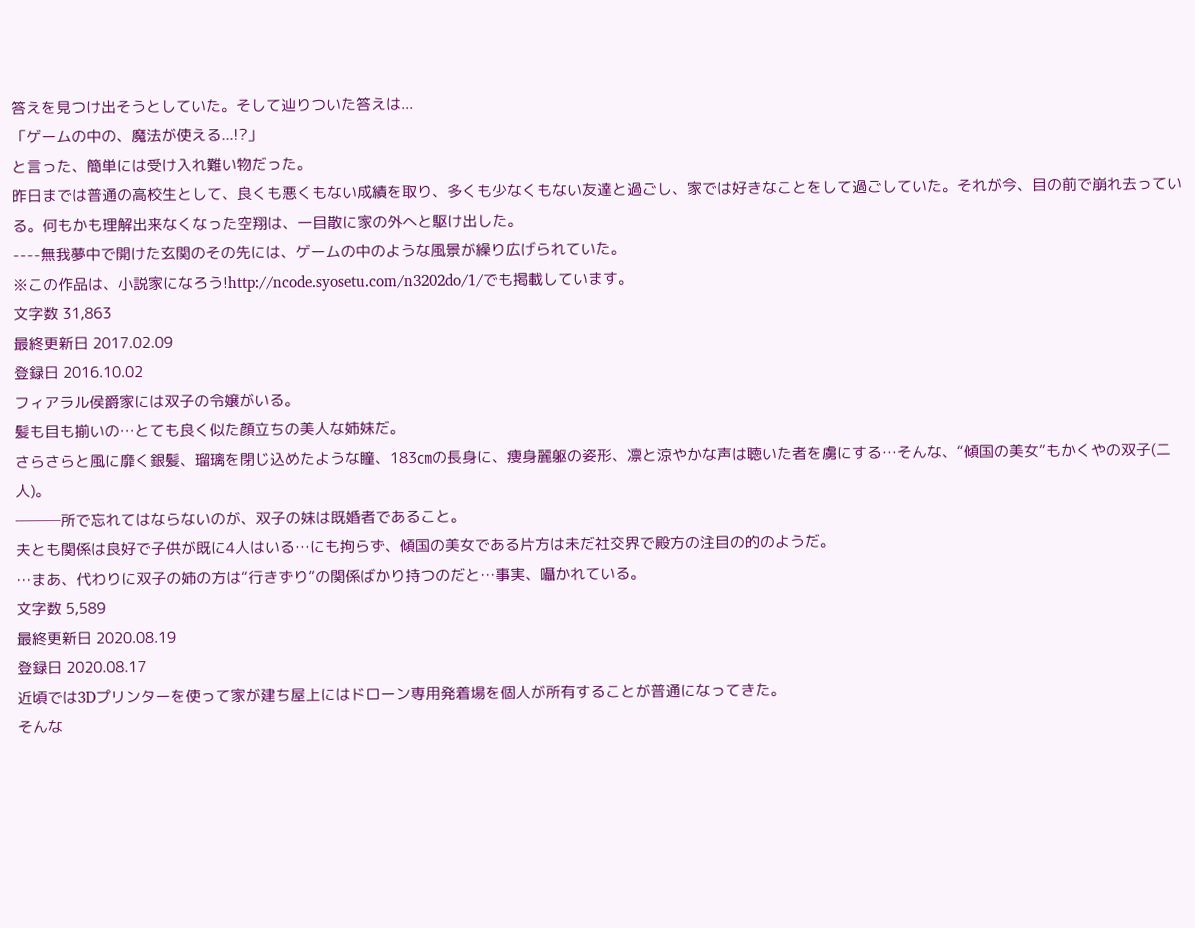答えを見つけ出そうとしていた。そして辿りついた答えは...
「ゲームの中の、魔法が使える...!?」
と言った、簡単には受け入れ難い物だった。
昨日までは普通の高校生として、良くも悪くもない成績を取り、多くも少なくもない友達と過ごし、家では好きなことをして過ごしていた。それが今、目の前で崩れ去っている。何もかも理解出来なくなった空翔は、一目散に家の外へと駆け出した。
----無我夢中で開けた玄関のその先には、ゲームの中のような風景が繰り広げられていた。
※この作品は、小説家になろう!http://ncode.syosetu.com/n3202do/1/でも掲載しています。
文字数 31,863
最終更新日 2017.02.09
登録日 2016.10.02
フィアラル侯爵家には双子の令嬢がいる。
髪も目も揃いの…とても良く似た顔立ちの美人な姉妹だ。
さらさらと風に靡く銀髪、瑠璃を閉じ込めたような瞳、183㎝の長身に、痩身麗躯の姿形、凛と涼やかな声は聴いた者を虜にする…そんな、“傾国の美女”もかくやの双子(二人)。
───所で忘れてはならないのが、双子の妹は既婚者であること。
夫とも関係は良好で子供が既に4人はいる…にも拘らず、傾国の美女である片方は未だ社交界で殿方の注目の的のようだ。
…まあ、代わりに双子の姉の方は“行きずり”の関係ばかり持つのだと…事実、囁かれている。
文字数 5,589
最終更新日 2020.08.19
登録日 2020.08.17
近頃では3Dプリンターを使って家が建ち屋上にはドローン専用発着場を個人が所有することが普通になってきた。
そんな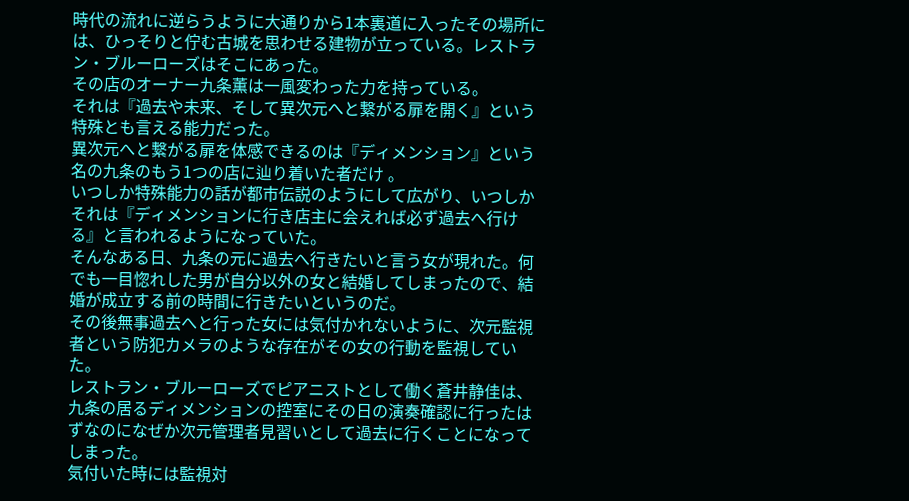時代の流れに逆らうように大通りから1本裏道に入ったその場所には、ひっそりと佇む古城を思わせる建物が立っている。レストラン・ブルーローズはそこにあった。
その店のオーナー九条薫は一風変わった力を持っている。
それは『過去や未来、そして異次元へと繋がる扉を開く』という特殊とも言える能力だった。
異次元へと繋がる扉を体感できるのは『ディメンション』という名の九条のもう1つの店に辿り着いた者だけ 。
いつしか特殊能力の話が都市伝説のようにして広がり、いつしかそれは『ディメンションに行き店主に会えれば必ず過去へ行ける』と言われるようになっていた。
そんなある日、九条の元に過去へ行きたいと言う女が現れた。何でも一目惚れした男が自分以外の女と結婚してしまったので、結婚が成立する前の時間に行きたいというのだ。
その後無事過去へと行った女には気付かれないように、次元監視者という防犯カメラのような存在がその女の行動を監視していた。
レストラン・ブルーローズでピアニストとして働く蒼井静佳は、九条の居るディメンションの控室にその日の演奏確認に行ったはずなのになぜか次元管理者見習いとして過去に行くことになってしまった。
気付いた時には監視対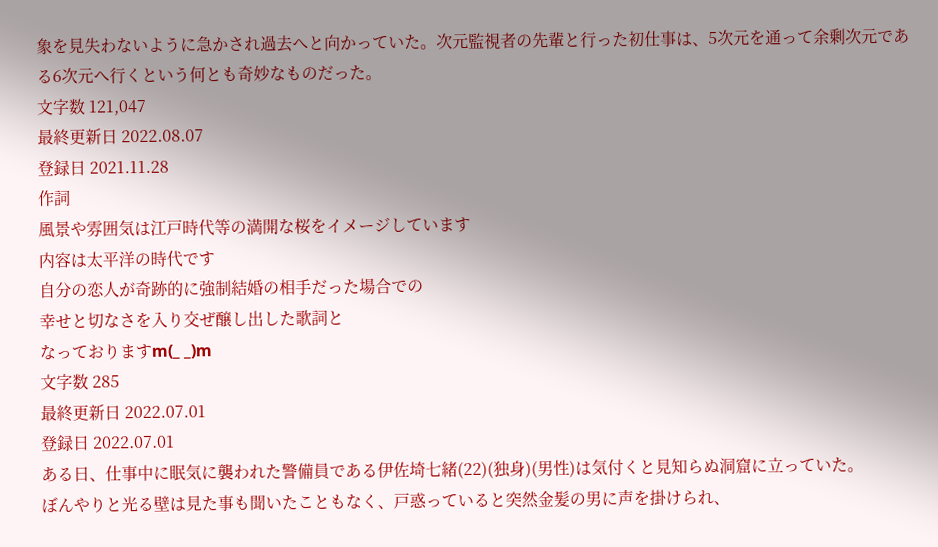象を見失わないように急かされ過去へと向かっていた。次元監視者の先輩と行った初仕事は、5次元を通って余剰次元である6次元へ行くという何とも奇妙なものだった。
文字数 121,047
最終更新日 2022.08.07
登録日 2021.11.28
作詞
風景や雰囲気は江戸時代等の満開な桜をイメージしています
内容は太平洋の時代です
自分の恋人が奇跡的に強制結婚の相手だった場合での
幸せと切なさを入り交ぜ醸し出した歌詞と
なっておりますm(_ _)m
文字数 285
最終更新日 2022.07.01
登録日 2022.07.01
ある日、仕事中に眠気に襲われた警備員である伊佐埼七緒(22)(独身)(男性)は気付くと見知らぬ洞窟に立っていた。
ぼんやりと光る壁は見た事も聞いたこともなく、戸惑っていると突然金髪の男に声を掛けられ、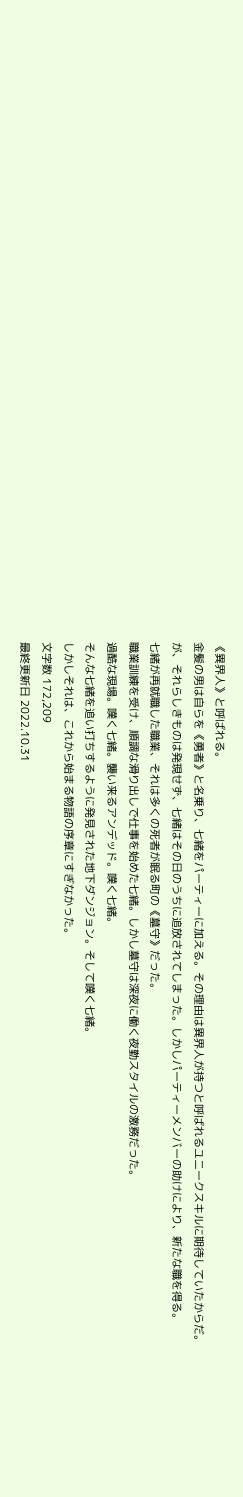《異界人》と呼ばれる。
金髪の男は自らを《勇者》と名乗り、七緒をパーティーに加える。その理由は異界人が持つと呼ばれるユニークスキルに期待していたからだ。
が、それらしきものは発現せず、七緒はその日のうちに追放されてしまった。しかしパーティーメンバーの助けにより、新たな職を得る。
七緒が再就職した職業、それは多くの死者が眠る町の《墓守》だった。
職業訓練を受け、順調な滑り出しで仕事を始めた七緒。しかし墓守は深夜に働く夜勤スタイルの激務だった。
過酷な現場。嘆く七緒。襲い来るアンデッド。嘆く七緒。
そんな七緒を追い打ちするように発見された地下ダンジョン。そして嘆く七緒。
しかしそれは、これから始まる物語の序章にすぎなかった。
文字数 172,209
最終更新日 2022.10.31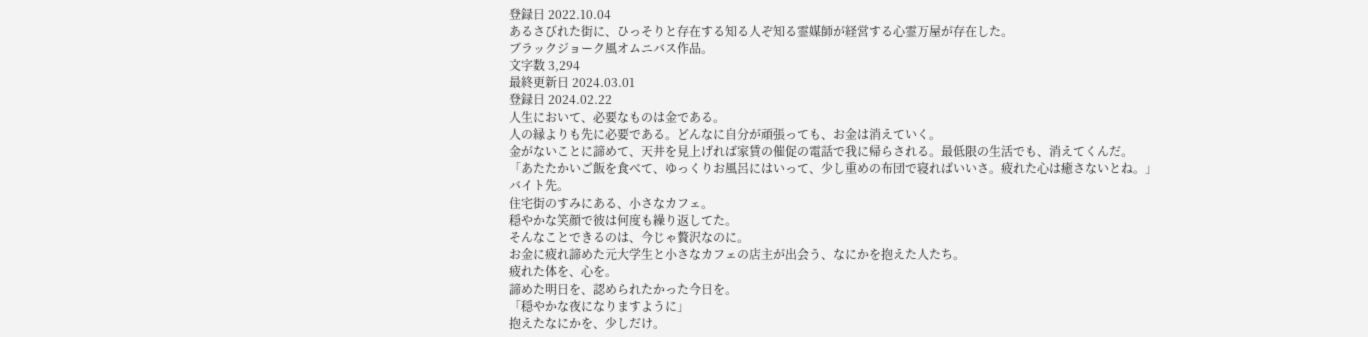登録日 2022.10.04
あるさびれた街に、ひっそりと存在する知る人ぞ知る霊媒師が経営する心霊万屋が存在した。
ブラックジョーク風オムニバス作品。
文字数 3,294
最終更新日 2024.03.01
登録日 2024.02.22
人生において、必要なものは金である。
人の縁よりも先に必要である。どんなに自分が頑張っても、お金は消えていく。
金がないことに諦めて、天井を見上げれば家賃の催促の電話で我に帰らされる。最低限の生活でも、消えてくんだ。
「あたたかいご飯を食べて、ゆっくりお風呂にはいって、少し重めの布団で寝ればいいさ。疲れた心は癒さないとね。」
バイト先。
住宅街のすみにある、小さなカフェ。
穏やかな笑顔で彼は何度も繰り返してた。
そんなことできるのは、今じゃ贅沢なのに。
お金に疲れ諦めた元大学生と小さなカフェの店主が出会う、なにかを抱えた人たち。
疲れた体を、心を。
諦めた明日を、認められたかった今日を。
「穏やかな夜になりますように」
抱えたなにかを、少しだけ。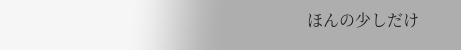ほんの少しだけ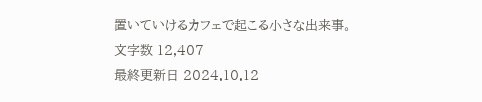置いていけるカフェで起こる小さな出来事。
文字数 12,407
最終更新日 2024.10.12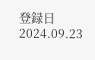登録日 2024.09.23